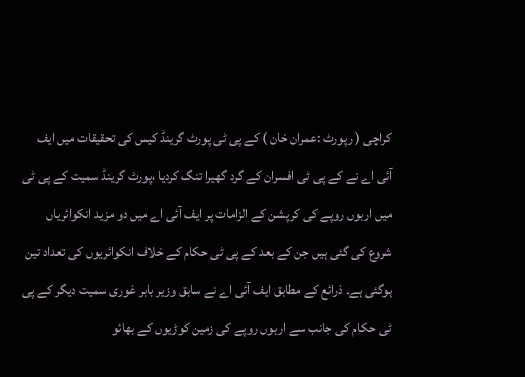کراچی ( رپورٹ :عمران خان ) کے پی ٹی پورٹ گرینڈ کیس کی تحقیقات میں ایف آئی اے نے کے پی ٹی افسران کے گرد گھیرا تنگ کردیا ،پورٹ گرینڈ سمیت کے پی ٹی میں اربوں روپے کی کرپشن کے الزامات پر ایف آئی اے میں دو مزید انکوائریاں شروع کی گئی ہیں جن کے بعد کے پی ٹی حکام کے خلاف انکوائریوں کی تعداد تین ہوگئی ہے۔ ذرائع کے مطابق ایف آئی اے نے سابق وزیر بابر غوری سمیت دیگر کے پی ٹی حکام کی جانب سے اربوں روپے کی زمین کوڑیوں کے بھائو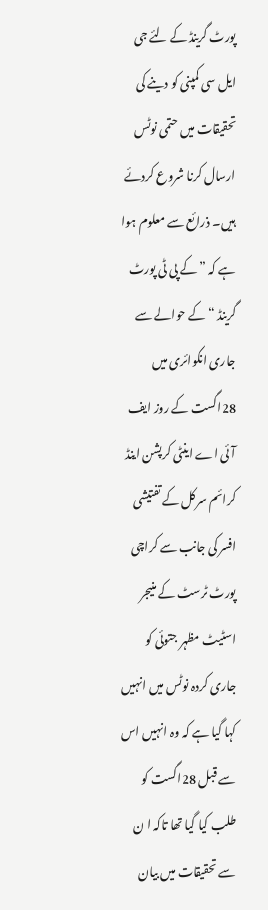پورٹ گرینڈ کے لئے جی ایل سی کمپنی کو دینے کی تحقیقات میں حتمی نوٹس ارسال کرنا شروع کردئے ہیں۔ ذرائع سے معلوم ہوا ہے کہ ”کے پی ٹی پورٹ گرینڈ “ کے حوالے سے جاری انکوائری میں 28اگست کے روز ایف آئی اے اینٹی کرپشن اینڈ کرائم سرکل کے تفتیشی افسر کی جانب سے کراچی پورٹ ٹرسٹ کے منیجر اسٹیٹ مظہر جتوئی کو جاری کردہ نوٹس میں انہیں کہا گیا ہے کہ وہ انہیں اس سے قبل 28اگست کو طلب کیا گیا تھا تاکہ ا ن سے تحقیقات میں بیان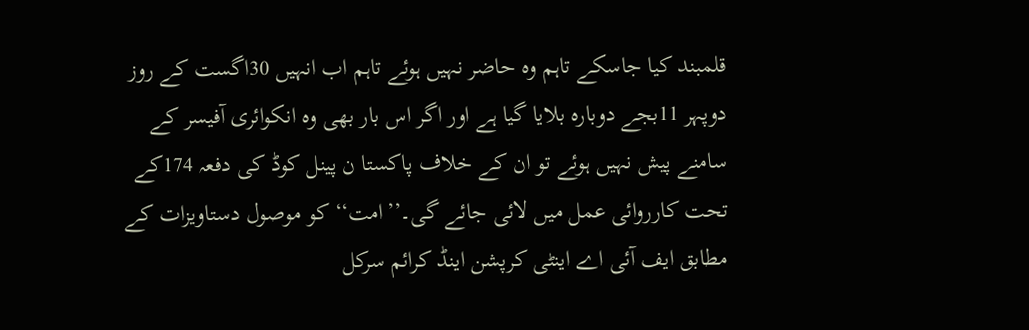قلمبند کیا جاسکے تاہم وہ حاضر نہیں ہوئے تاہم اب انہیں 30اگست کے روز دوپہر 11بجے دوبارہ بلایا گیا ہے اور اگر اس بار بھی وہ انکوائری آفیسر کے سامنے پیش نہیں ہوئے تو ان کے خلاف پاکستا ن پینل کوڈ کی دفعہ 174کے تحت کارروائی عمل میں لائی جائے گی۔’’امت‘‘ کو موصول دستاویزات کے مطابق ایف آئی اے اینٹی کرپشن اینڈ کرائم سرکل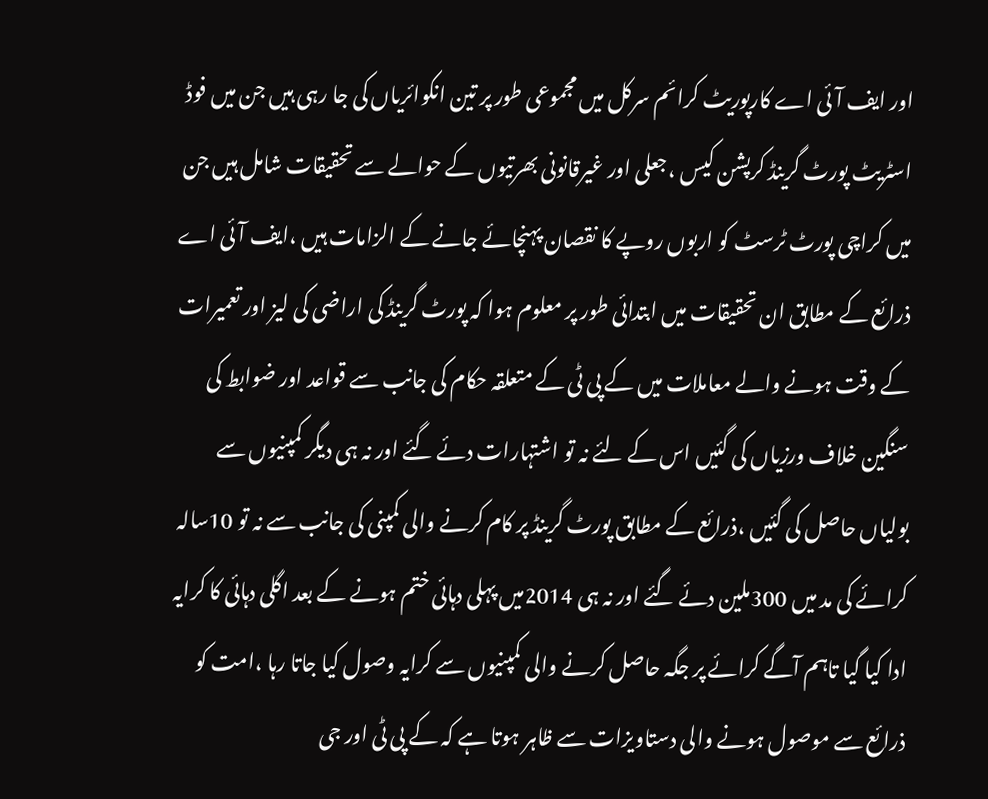اور ایف آئی اے کارپوریٹ کرائم سرکل میں مجموعی طور پر تین انکوائریاں کی جا رہی ہیں جن میں فوڈ اسٹریٹ پورٹ گرینڈ کرپشن کیس ،جعلی اور غیرقانونی بھرتیوں کے حوالے سے تحقیقات شامل ہیں جن میں کراچی پورٹ ٹرسٹ کو اربوں روپے کا نقصان پہنچائے جانے کے الزامات ہیں ،ایف آئی اے ذرائع کے مطابق ان تحقیقات میں ابتدائی طور پر معلوم ہوا کہ پورٹ گرینڈ کی اراضی کی لیز اور تعمیرات کے وقت ہونے والے معاملات میں کے پی ٹی کے متعلقہ حکام کی جانب سے قواعد اور ضوابط کی سنگین خلاف ورزیاں کی گئیں اس کے لئے نہ تو اشتہارات دئے گئے اور نہ ہی دیگر کمپنیوں سے بولیاں حاصل کی گئیں ،ذرائع کے مطابق پورٹ گرینڈ پر کام کرنے والی کمپنی کی جانب سے نہ تو 10سالہ کرائے کی مد میں 300ملین دئے گئے اور نہ ہی 2014میں پہلی دہائی ختم ہونے کے بعد اگلی دہائی کا کرایہ ادا کیا گیا تاہم آگے کرائے پر جگہ حاصل کرنے والی کمپنیوں سے کرایہ وصول کیا جاتا رہا ،امت کو ذرائع سے موصول ہونے والی دستاویزات سے ظاہر ہوتا ہے کہ کے پی ٹی اور جی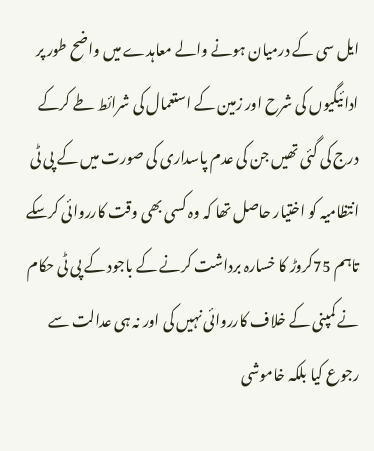ایل سی کے درمیان ہونے والے معاہدے میں واضح طور پر ادائیگیوں کی شرح اور زمین کے استعمال کی شرائط طے کرکے درج کی گئی تھیں جن کی عدم پاسداری کی صورت میں کے پی ٹی انتظامیہ کو اختیار حاصل تھا کہ وہ کسی بھی وقت کارروائی کرسکے تاہم 75کروڑ کا خسارہ برداشت کرنے کے باجود کے پی ٹی حکام نے کمپنی کے خلاف کارروائی نہیں کی اور نہ ہی عدالت سے رجوع کیا بلکہ خاموشی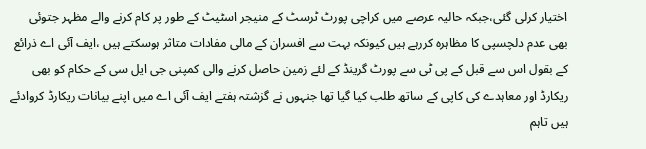اختیار کرلی گئی،جبکہ حالیہ عرصے میں کراچی پورٹ ٹرسٹ کے منیجر اسٹیٹ کے طور پر کام کرنے والے مظہر جتوئی بھی عدم دلچسپی کا مظاہرہ کررہے ہیں کیونکہ بہت سے افسران کے مالی مفادات متاثر ہوسکتے ہیں ،ایف آئی اے ذرائع کے بقول اس سے قبل کے پی ٹی سے پورٹ گرینڈ کے لئے زمین حاصل کرنے والی کمپنی جی ایل سی کے حکام کو بھی ریکارڈ اور معاہدے کی کاپی کے ساتھ طلب کیا گیا تھا جنہوں نے گزشتہ ہفتے ایف آئی اے میں اپنے بیانات ریکارڈ کروادئے ہیں تاہم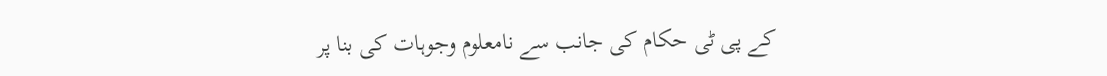کے پی ٹی حکام کی جانب سے نامعلوم وجوہات کی بنا پر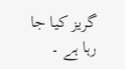گریز کیا جا رہا ہے ۔